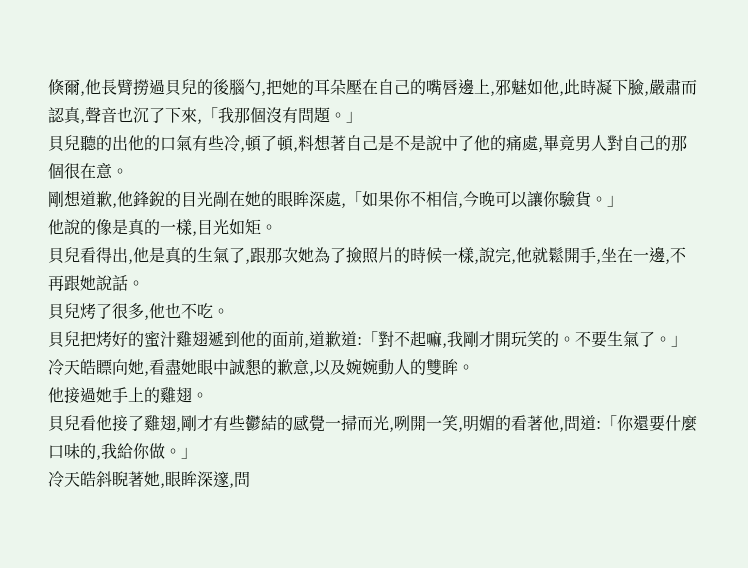倏爾,他長臂撈過貝兒的後腦勺,把她的耳朵壓在自己的嘴唇邊上,邪魅如他,此時凝下臉,嚴肅而認真,聲音也沉了下來,「我那個沒有問題。」
貝兒聽的出他的口氣有些冷,頓了頓,料想著自己是不是說中了他的痛處,畢竟男人對自己的那個很在意。
剛想道歉,他鋒銳的目光剮在她的眼眸深處,「如果你不相信,今晚可以讓你驗貨。」
他說的像是真的一樣,目光如矩。
貝兒看得出,他是真的生氣了,跟那次她為了撿照片的時候一樣,說完,他就鬆開手,坐在一邊,不再跟她說話。
貝兒烤了很多,他也不吃。
貝兒把烤好的蜜汁雞翅遞到他的面前,道歉道:「對不起嘛,我剛才開玩笑的。不要生氣了。」
冷天皓瞟向她,看盡她眼中誠懇的歉意,以及婉婉動人的雙眸。
他接過她手上的雞翅。
貝兒看他接了雞翅,剛才有些鬱結的感覺一掃而光,咧開一笑,明媚的看著他,問道:「你還要什麼口味的,我給你做。」
冷天皓斜睨著她,眼眸深邃,問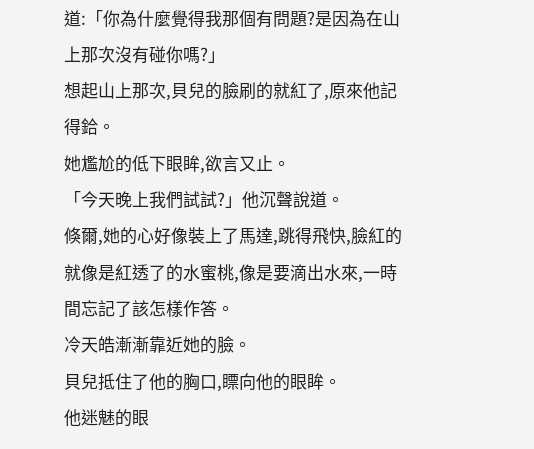道:「你為什麼覺得我那個有問題?是因為在山上那次沒有碰你嗎?」
想起山上那次,貝兒的臉刷的就紅了,原來他記得鉿。
她尷尬的低下眼眸,欲言又止。
「今天晚上我們試試?」他沉聲說道。
倏爾,她的心好像裝上了馬達,跳得飛快,臉紅的就像是紅透了的水蜜桃,像是要滴出水來,一時間忘記了該怎樣作答。
冷天皓漸漸靠近她的臉。
貝兒抵住了他的胸口,瞟向他的眼眸。
他迷魅的眼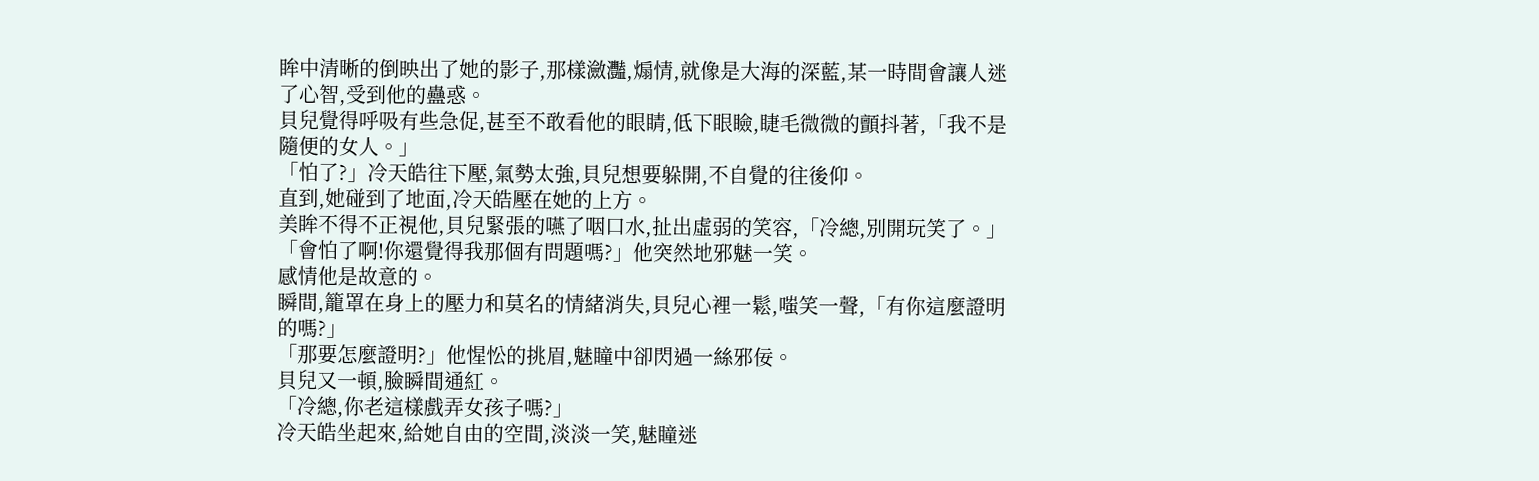眸中清晰的倒映出了她的影子,那樣瀲灩,煽情,就像是大海的深藍,某一時間會讓人迷了心智,受到他的蠱惑。
貝兒覺得呼吸有些急促,甚至不敢看他的眼睛,低下眼瞼,睫毛微微的顫抖著,「我不是隨便的女人。」
「怕了?」冷天皓往下壓,氣勢太強,貝兒想要躲開,不自覺的往後仰。
直到,她碰到了地面,冷天皓壓在她的上方。
美眸不得不正視他,貝兒緊張的嚥了咽口水,扯出虛弱的笑容,「冷總,別開玩笑了。」
「會怕了啊!你還覺得我那個有問題嗎?」他突然地邪魅一笑。
感情他是故意的。
瞬間,籠罩在身上的壓力和莫名的情緒消失,貝兒心裡一鬆,嗤笑一聲,「有你這麼證明的嗎?」
「那要怎麼證明?」他惺忪的挑眉,魅瞳中卻閃過一絲邪佞。
貝兒又一頓,臉瞬間通紅。
「冷總,你老這樣戲弄女孩子嗎?」
冷天皓坐起來,給她自由的空間,淡淡一笑,魅瞳迷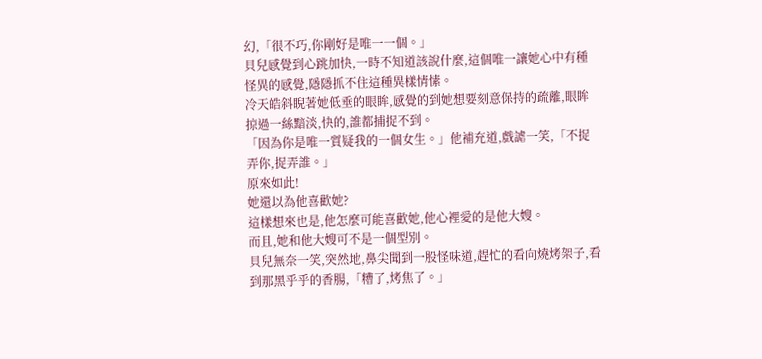幻,「很不巧,你剛好是唯一一個。」
貝兒感覺到心跳加快,一時不知道該說什麼,這個唯一讓她心中有種怪異的感覺,隱隱抓不住這種異樣情愫。
冷天皓斜睨著她低垂的眼眸,感覺的到她想要刻意保持的疏離,眼眸掠過一絲黯淡,快的,誰都捕捉不到。
「因為你是唯一質疑我的一個女生。」他補充道,戲謔一笑,「不捉弄你,捉弄誰。」
原來如此!
她還以為他喜歡她?
這樣想來也是,他怎麼可能喜歡她,他心裡愛的是他大嫂。
而且,她和他大嫂可不是一個型別。
貝兒無奈一笑,突然地,鼻尖聞到一股怪味道,趕忙的看向燒烤架子,看到那黑乎乎的香腸,「糟了,烤焦了。」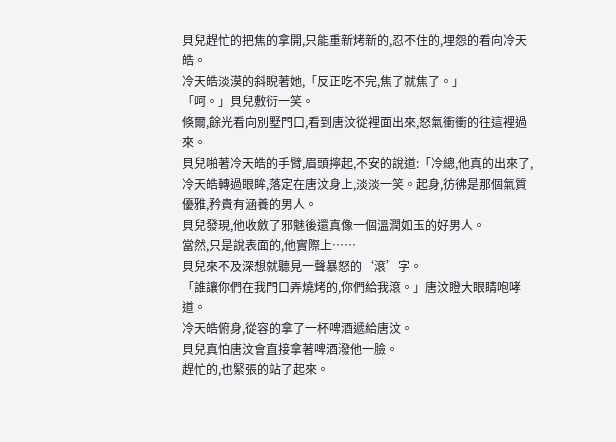貝兒趕忙的把焦的拿開,只能重新烤新的,忍不住的,埋怨的看向冷天皓。
冷天皓淡漠的斜睨著她,「反正吃不完,焦了就焦了。」
「呵。」貝兒敷衍一笑。
倏爾,餘光看向別墅門口,看到唐汶從裡面出來,怒氣衝衝的往這裡過來。
貝兒啪著冷天皓的手臂,眉頭擰起,不安的說道:「冷總,他真的出來了,
冷天皓轉過眼眸,落定在唐汶身上,淡淡一笑。起身,彷彿是那個氣質優雅,矜貴有涵養的男人。
貝兒發現,他收斂了邪魅後還真像一個溫潤如玉的好男人。
當然,只是說表面的,他實際上……
貝兒來不及深想就聽見一聲暴怒的‘滾’字。
「誰讓你們在我門口弄燒烤的,你們給我滾。」唐汶瞪大眼睛咆哮道。
冷天皓俯身,從容的拿了一杯啤酒遞給唐汶。
貝兒真怕唐汶會直接拿著啤酒潑他一臉。
趕忙的,也緊張的站了起來。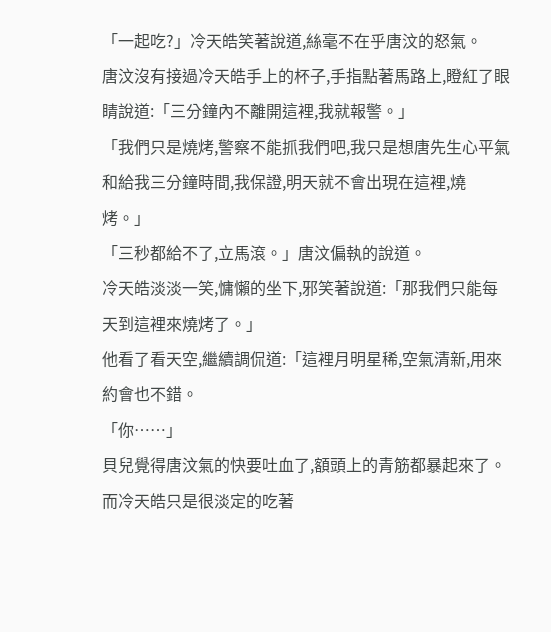「一起吃?」冷天皓笑著說道,絲毫不在乎唐汶的怒氣。
唐汶沒有接過冷天皓手上的杯子,手指點著馬路上,瞪紅了眼睛說道:「三分鐘內不離開這裡,我就報警。」
「我們只是燒烤,警察不能抓我們吧,我只是想唐先生心平氣和給我三分鐘時間,我保證,明天就不會出現在這裡,燒烤。」
「三秒都給不了,立馬滾。」唐汶偏執的說道。
冷天皓淡淡一笑,慵懶的坐下,邪笑著說道:「那我們只能每天到這裡來燒烤了。」
他看了看天空,繼續調侃道:「這裡月明星稀,空氣清新,用來約會也不錯。
「你……」
貝兒覺得唐汶氣的快要吐血了,額頭上的青筋都暴起來了。
而冷天皓只是很淡定的吃著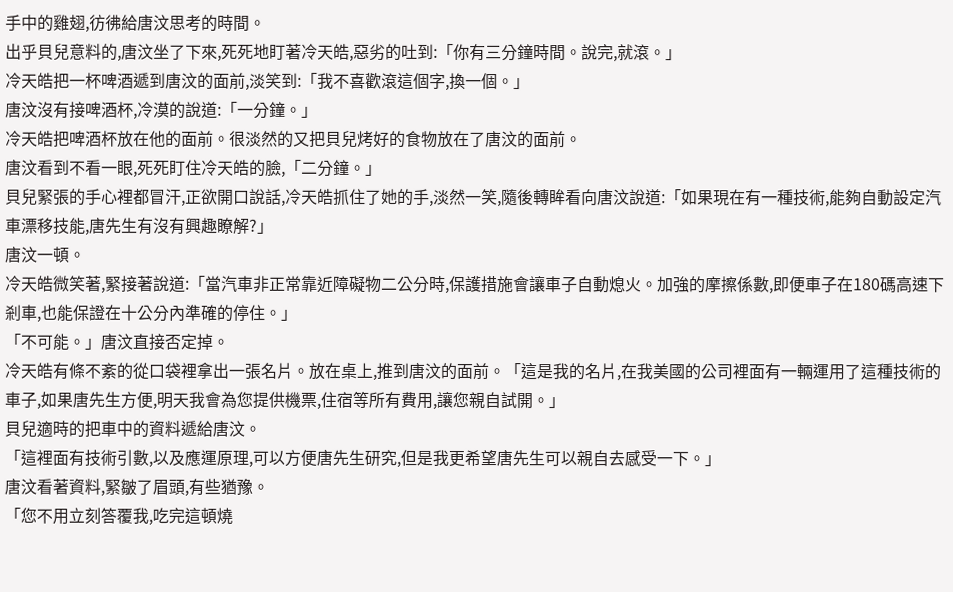手中的雞翅,彷彿給唐汶思考的時間。
出乎貝兒意料的,唐汶坐了下來,死死地盯著冷天皓,惡劣的吐到:「你有三分鐘時間。說完,就滾。」
冷天皓把一杯啤酒遞到唐汶的面前,淡笑到:「我不喜歡滾這個字,換一個。」
唐汶沒有接啤酒杯,冷漠的說道:「一分鐘。」
冷天皓把啤酒杯放在他的面前。很淡然的又把貝兒烤好的食物放在了唐汶的面前。
唐汶看到不看一眼,死死盯住冷天皓的臉,「二分鐘。」
貝兒緊張的手心裡都冒汗,正欲開口說話,冷天皓抓住了她的手,淡然一笑,隨後轉眸看向唐汶說道:「如果現在有一種技術,能夠自動設定汽車漂移技能,唐先生有沒有興趣瞭解?」
唐汶一頓。
冷天皓微笑著,緊接著說道:「當汽車非正常靠近障礙物二公分時,保護措施會讓車子自動熄火。加強的摩擦係數,即便車子在180碼高速下剎車,也能保證在十公分內準確的停住。」
「不可能。」唐汶直接否定掉。
冷天皓有條不紊的從口袋裡拿出一張名片。放在桌上,推到唐汶的面前。「這是我的名片,在我美國的公司裡面有一輛運用了這種技術的車子,如果唐先生方便,明天我會為您提供機票,住宿等所有費用,讓您親自試開。」
貝兒適時的把車中的資料遞給唐汶。
「這裡面有技術引數,以及應運原理,可以方便唐先生研究,但是我更希望唐先生可以親自去感受一下。」
唐汶看著資料,緊皺了眉頭,有些猶豫。
「您不用立刻答覆我,吃完這頓燒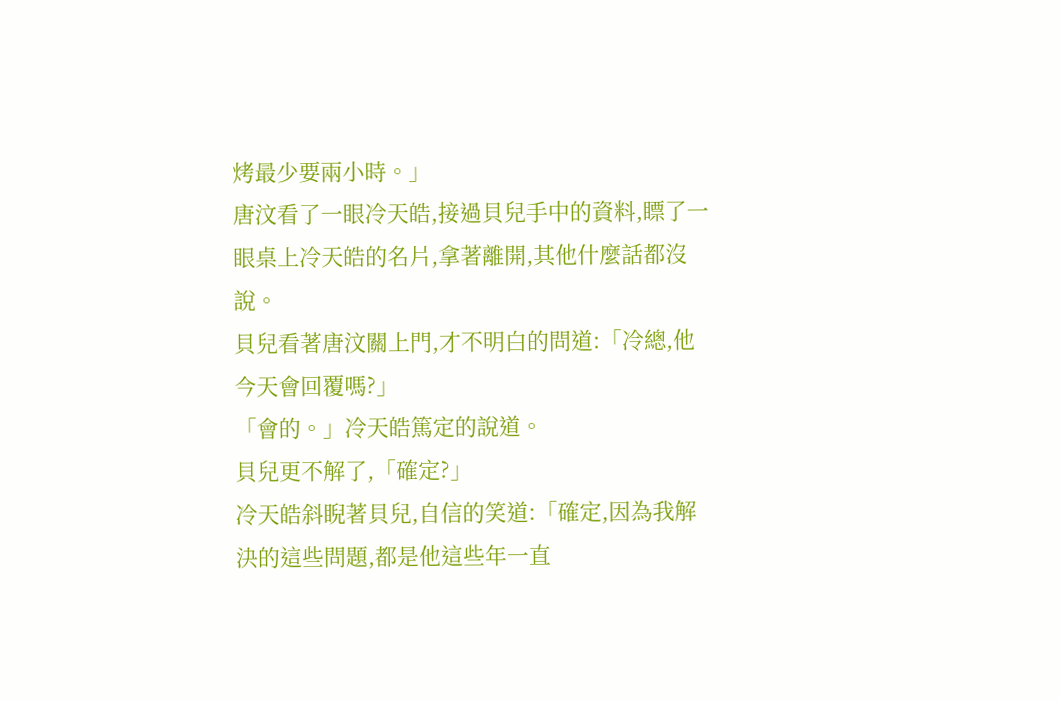烤最少要兩小時。」
唐汶看了一眼冷天皓,接過貝兒手中的資料,瞟了一眼桌上冷天皓的名片,拿著離開,其他什麼話都沒說。
貝兒看著唐汶關上門,才不明白的問道:「冷總,他今天會回覆嗎?」
「會的。」冷天皓篤定的說道。
貝兒更不解了,「確定?」
冷天皓斜睨著貝兒,自信的笑道:「確定,因為我解決的這些問題,都是他這些年一直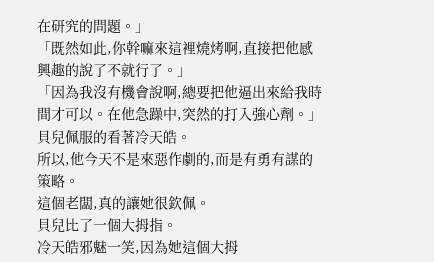在研究的問題。」
「既然如此,你幹嘛來這裡燒烤啊,直接把他感興趣的說了不就行了。」
「因為我沒有機會說啊,總要把他逼出來給我時間才可以。在他急躁中,突然的打入強心劑。」
貝兒佩服的看著冷天皓。
所以,他今天不是來惡作劇的,而是有勇有謀的策略。
這個老闆,真的讓她很欽佩。
貝兒比了一個大拇指。
冷天皓邪魅一笑,因為她這個大拇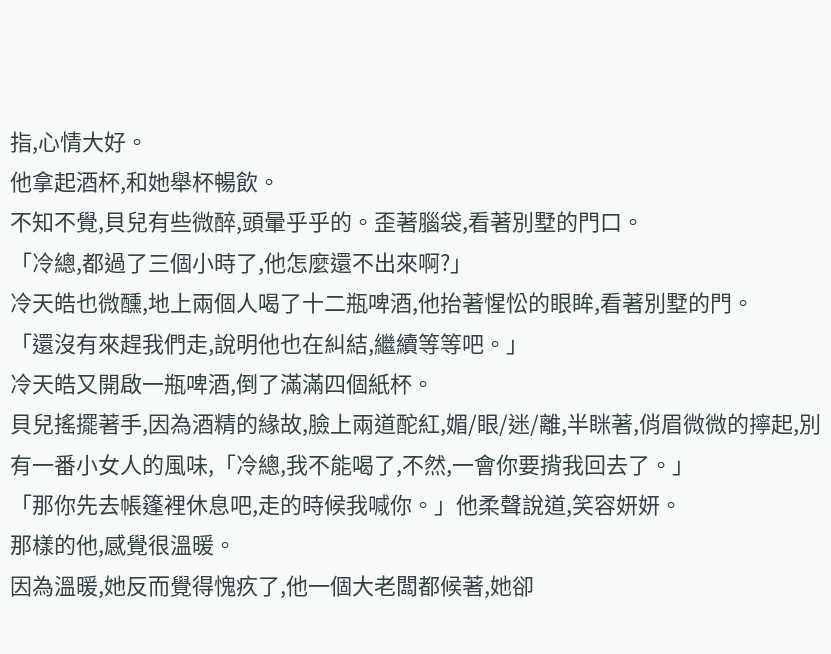指,心情大好。
他拿起酒杯,和她舉杯暢飲。
不知不覺,貝兒有些微醉,頭暈乎乎的。歪著腦袋,看著別墅的門口。
「冷總,都過了三個小時了,他怎麼還不出來啊?」
冷天皓也微醺,地上兩個人喝了十二瓶啤酒,他抬著惺忪的眼眸,看著別墅的門。
「還沒有來趕我們走,說明他也在糾結,繼續等等吧。」
冷天皓又開啟一瓶啤酒,倒了滿滿四個紙杯。
貝兒搖擺著手,因為酒精的緣故,臉上兩道酡紅,媚/眼/迷/離,半眯著,俏眉微微的擰起,別有一番小女人的風味,「冷總,我不能喝了,不然,一會你要揹我回去了。」
「那你先去帳篷裡休息吧,走的時候我喊你。」他柔聲說道,笑容妍妍。
那樣的他,感覺很溫暖。
因為溫暖,她反而覺得愧疚了,他一個大老闆都候著,她卻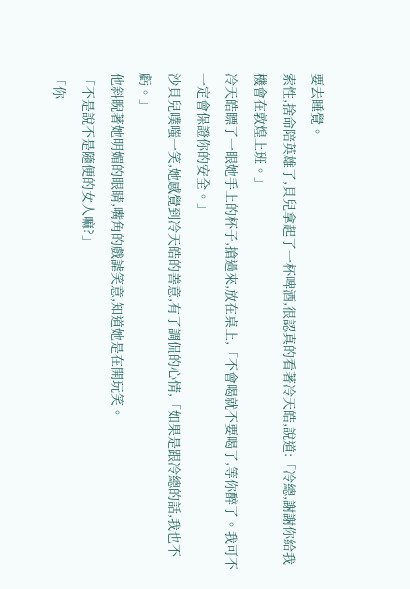要去睡覺。
索性,捨命陪英雄了,貝兒拿起了一杯啤酒,很認真的看著冷天皓,說道:「冷總,謝謝你給我機會在敦煌上班。」
冷天皓瞟了一眼她手上的杯子,搶過來,放在桌上,「不會喝就不要喝了,等你醉了。我可不一定會保證你的安全。」
沙貝兒噗嗤一笑,她感覺到冷天皓的善意,有了調侃的心情,「如果是跟冷總的話,我也不虧。」
他斜睨著她明媚的眼睛,嘴角的戲謔笑意,知道她是在開玩笑。
「不是說不是隨便的女人嘛?」
「你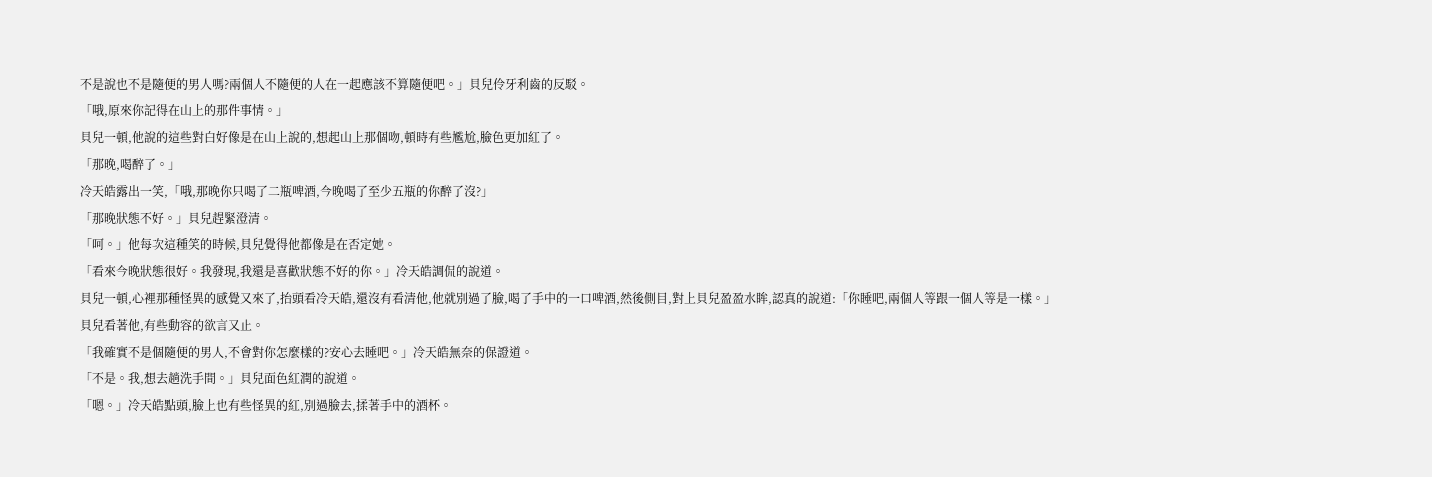不是說也不是隨便的男人嗎?兩個人不隨便的人在一起應該不算隨便吧。」貝兒伶牙利齒的反駁。
「哦,原來你記得在山上的那件事情。」
貝兒一頓,他說的這些對白好像是在山上說的,想起山上那個吻,頓時有些尷尬,臉色更加紅了。
「那晚,喝醉了。」
冷天皓露出一笑,「哦,那晚你只喝了二瓶啤酒,今晚喝了至少五瓶的你醉了沒?」
「那晚狀態不好。」貝兒趕緊澄清。
「呵。」他每次這種笑的時候,貝兒覺得他都像是在否定她。
「看來今晚狀態很好。我發現,我還是喜歡狀態不好的你。」冷天皓調侃的說道。
貝兒一頓,心裡那種怪異的感覺又來了,抬頭看冷天皓,還沒有看清他,他就別過了臉,喝了手中的一口啤酒,然後側目,對上貝兒盈盈水眸,認真的說道:「你睡吧,兩個人等跟一個人等是一樣。」
貝兒看著他,有些動容的欲言又止。
「我確實不是個隨便的男人,不會對你怎麼樣的?安心去睡吧。」冷天皓無奈的保證道。
「不是。我,想去趟洗手間。」貝兒面色紅潤的說道。
「嗯。」冷天皓點頭,臉上也有些怪異的紅,別過臉去,揉著手中的酒杯。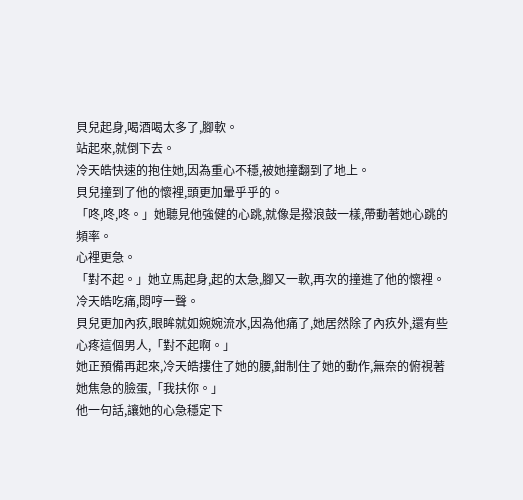貝兒起身,喝酒喝太多了,腳軟。
站起來,就倒下去。
冷天皓快速的抱住她,因為重心不穩,被她撞翻到了地上。
貝兒撞到了他的懷裡,頭更加暈乎乎的。
「咚,咚,咚。」她聽見他強健的心跳,就像是撥浪鼓一樣,帶動著她心跳的頻率。
心裡更急。
「對不起。」她立馬起身,起的太急,腳又一軟,再次的撞進了他的懷裡。
冷天皓吃痛,悶哼一聲。
貝兒更加內疚,眼眸就如婉婉流水,因為他痛了,她居然除了內疚外,還有些心疼這個男人,「對不起啊。」
她正預備再起來,冷天皓摟住了她的腰,鉗制住了她的動作,無奈的俯視著她焦急的臉蛋,「我扶你。」
他一句話,讓她的心急穩定下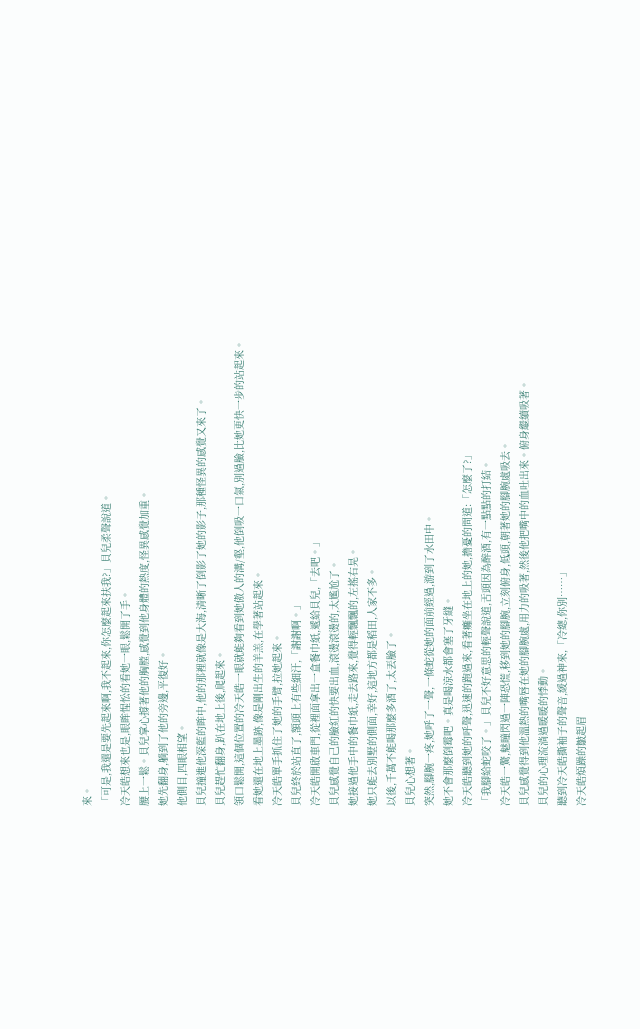來。
「可是,我還是要先起來啊,我不起來,你怎麼起來扶我?」貝兒柔聲說道。
冷天皓想來也是,眼眸惺忪的看她一眼,鬆開了手。
腰上一鬆。貝兒掌心撐著他的胸膛,感覺到他身體的熱度,怪異感覺加重。
她先翻身,躺到了他的旁邊,平復好。
他側目,四眼相望。
貝兒撞進他深藍的眸中,他的那裡就像是大海,清晰了倒影了她的影子,那種怪異的感覺又來了。
貝兒趕忙翻身,趴在地上後,爬起來。
領口鬆開,這個位置的冷天皓一眼就能夠看到她傲人的溝/壑,他倒吸一口氣,別過臉,比她更快一步的站起來。
看她還在地上墨跡,像是剛出生的羊羔,在學著站起來。
冷天皓單手抓住了她的手臂,拉她起來。
貝兒終於站直了,額頭上有些細汗,「謝謝啊。」
冷天皓開啟車門,從裡面拿出一盒餐巾紙,遞給貝兒,「去吧。」
貝兒感覺自己的臉紅的快要出血,滾燙滾燙的,太尷尬了。
她接過他手中的餐巾紙,走去路來,覺得輕飄飄的,左搖右晃。
她只能去別墅的側面,幸好,這地方都是稻田,人家不多。
以後,千萬不能喝那麼多酒了,太丟臉了。
貝兒心想著。
突然,腳腕一疼,她呼了一聲,一條蛇從她的面前經過,游到了水田中。
她不會那麼倒霉吧。真是喝涼水都會塞了牙縫。
冷天皓聽到她的呼聲,迅速的跑過來,看著癱坐在地上的她,擔憂的問道:「怎麼了?」
「我腳給蛇咬了。」貝兒不好意思的輕聲說道,舌頭因為醉酒,有一點點的打結。
冷天皓一驚,魅瞳閃過一陣恐慌,移到她的腳腕,立刻俯身,低頭,朝著她的腳腕處吸去。
貝兒感覺得到他溫熱的嘴唇在她的腳腕處,用力的吸著,然後他把嘴中的血吐出來。俯身繼續吸著。
貝兒的心理流淌過暖暖的悸動。
聽到冷天皓撕袖子的聲音,緩過神來,「冷總,你別……」
冷天皓煩躁的皺起眉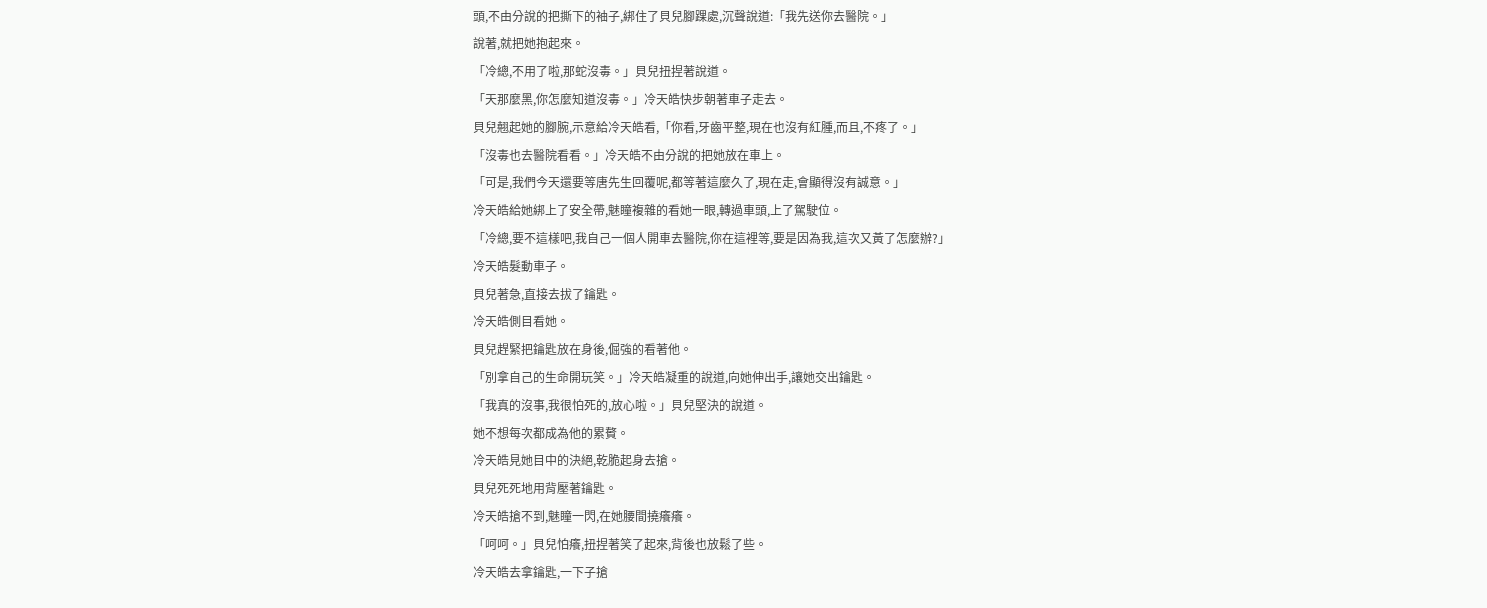頭,不由分說的把撕下的袖子,綁住了貝兒腳踝處,沉聲說道:「我先送你去醫院。」
說著,就把她抱起來。
「冷總,不用了啦,那蛇沒毒。」貝兒扭捏著說道。
「天那麼黑,你怎麼知道沒毒。」冷天皓快步朝著車子走去。
貝兒翹起她的腳腕,示意給冷天皓看,「你看,牙齒平整,現在也沒有紅腫,而且,不疼了。」
「沒毒也去醫院看看。」冷天皓不由分說的把她放在車上。
「可是,我們今天還要等唐先生回覆呢,都等著這麼久了,現在走,會顯得沒有誠意。」
冷天皓給她綁上了安全帶,魅瞳複雜的看她一眼,轉過車頭,上了駕駛位。
「冷總,要不這樣吧,我自己一個人開車去醫院,你在這裡等,要是因為我,這次又黃了怎麼辦?」
冷天皓髮動車子。
貝兒著急,直接去拔了鑰匙。
冷天皓側目看她。
貝兒趕緊把鑰匙放在身後,倔強的看著他。
「別拿自己的生命開玩笑。」冷天皓凝重的說道,向她伸出手,讓她交出鑰匙。
「我真的沒事,我很怕死的,放心啦。」貝兒堅決的說道。
她不想每次都成為他的累贅。
冷天皓見她目中的決絕,乾脆起身去搶。
貝兒死死地用背壓著鑰匙。
冷天皓搶不到,魅瞳一閃,在她腰間撓癢癢。
「呵呵。」貝兒怕癢,扭捏著笑了起來,背後也放鬆了些。
冷天皓去拿鑰匙,一下子搶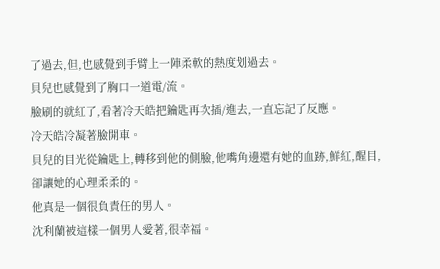了過去,但,也感覺到手臂上一陣柔軟的熱度划過去。
貝兒也感覺到了胸口一道電/流。
臉刷的就紅了,看著冷天皓把鑰匙再次插/進去,一直忘記了反應。
冷天皓冷凝著臉開車。
貝兒的目光從鑰匙上,轉移到他的側臉,他嘴角邊還有她的血跡,鮮紅,醒目,卻讓她的心理柔柔的。
他真是一個很負責任的男人。
沈利蘭被這樣一個男人愛著,很幸福。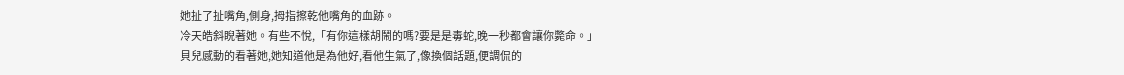她扯了扯嘴角,側身,拇指擦乾他嘴角的血跡。
冷天皓斜睨著她。有些不悅,「有你這樣胡鬧的嗎?要是是毒蛇,晚一秒都會讓你斃命。」
貝兒感動的看著她,她知道他是為他好,看他生氣了,像換個話題,便調侃的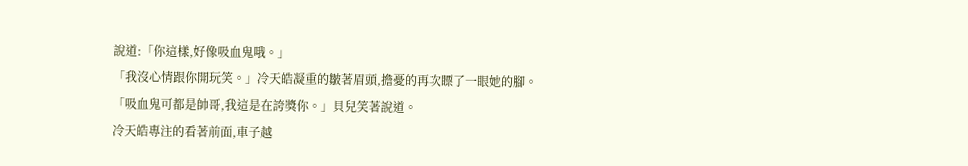說道:「你這樣,好像吸血鬼哦。」
「我沒心情跟你開玩笑。」冷天皓凝重的皺著眉頭,擔憂的再次瞟了一眼她的腳。
「吸血鬼可都是帥哥,我這是在誇獎你。」貝兒笑著說道。
冷天皓專注的看著前面,車子越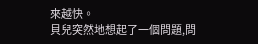來越快。
貝兒突然地想起了一個問題,問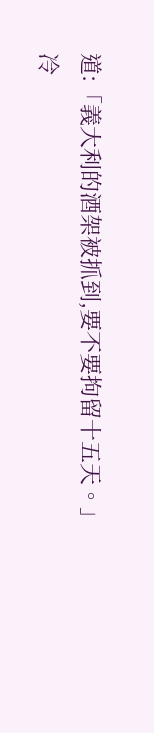道:「義大利的酒架被抓到,要不要拘留十五天。」
冷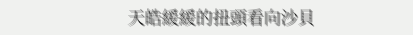天皓緩緩的扭頭看向沙貝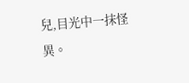兒,目光中一抹怪異。